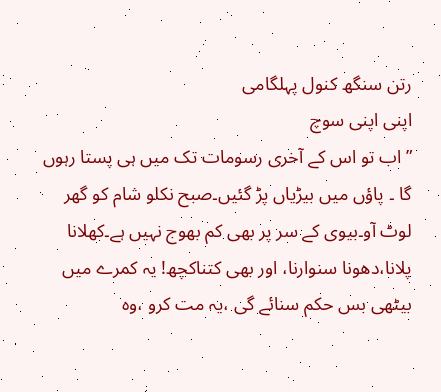رتن سنگھ کنول پہلگامی
اپنی اپنی سوچ
” اب تو اس کے آخری رسومات تک میں ہی پستا رہوں گا ۔ پاؤں میں بیڑیاں پڑ گئیں۔صبح نکلو شام کو گھر لوٹ آو۔بیوی کے سر پر بھی کم بھوج نہیں ہے۔کھلانا پلانا،دھونا سنوارنا، اور بھی کتناکچھ! یہ کمرے میں بیٹھی بس حکم سنائے گی ،یہ مت کرو ،وہ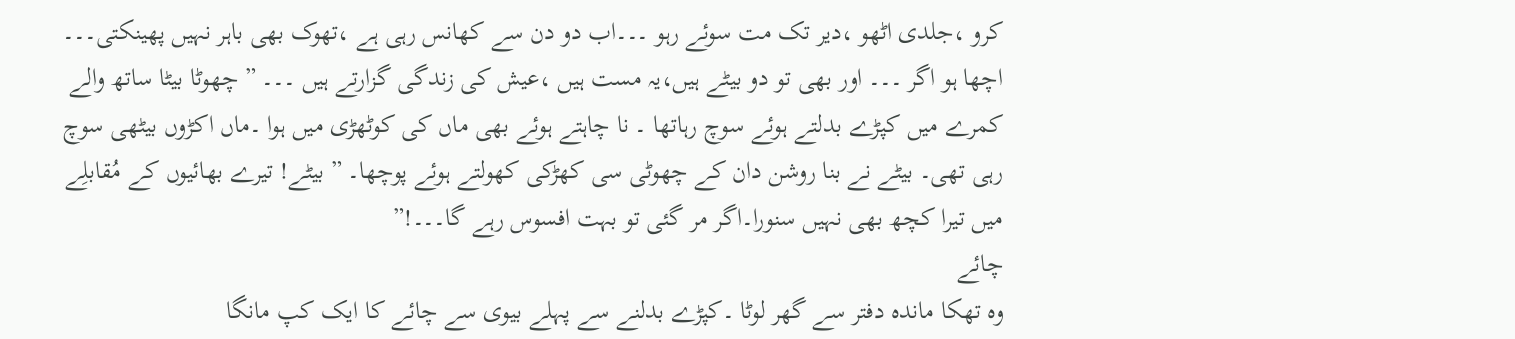کرو ،جلدی اٹھو ،دیر تک مت سوئے رہو ۔۔۔اب دو دن سے کھانس رہی ہے ،تھوک بھی باہر نہیں پھینکتی۔۔۔ اچھا ہو اگر ۔۔۔ اور بھی تو دو بیٹے ہیں،یہ مست ہیں ،عیش کی زندگی گزارتے ہیں ۔۔۔ ” چھوٹا بیٹا ساتھ والے کمرے میں کپڑے بدلتے ہوئے سوچ رہاتھا ۔ نا چاہتے ہوئے بھی ماں کی کوٹھڑی میں ہوا ۔ماں اکڑوں بیٹھی سوچ رہی تھی۔ بیٹے نے بنا روشن دان کے چھوٹی سی کھڑکی کھولتے ہوئے پوچھا۔ ” بیٹے! تیرے بھائیوں کے مُقابلِے میں تیرا کچھ بھی نہیں سنورا۔اگر مر گئی تو بہت افسوس رہے گا۔۔۔!”
چائے
وہ تھکا ماندہ دفتر سے گھر لوٹا ۔کپڑے بدلنے سے پہلے بیوی سے چائے کا ایک کپ مانگا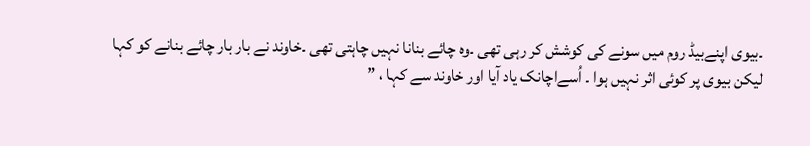۔بیوی اپنےبیڈ روم میں سونے کی کوشش کر رہی تھی ۔وہ چائے بنانا نہیں چاہتی تھی ۔خاوند نے بار بار چائے بنانے کو کہا لیکن بیوی پر کوئی اثر نہیں ہوا ۔ اُسےاچانک یاد آیا اور خاوند سے کہا ، ”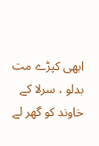ابھی کپڑے مت بدلو ، سرلا کے خاوند کو گھر لے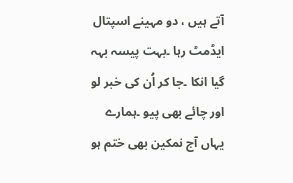آتے ہیں ، دو مہینے اسپتال ایڈمٹ رہا ۔بہت پیسہ بہہ گیا انکا ۔جا کر اُن کی خبر لو اور چائے بھی پیو ۔ہمارے یہاں آج نمکین بھی ختم ہو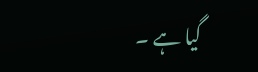گیا ہے ۔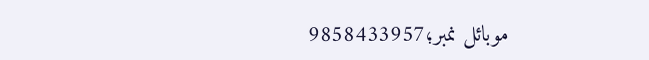موبائل نمبر؛9858433957